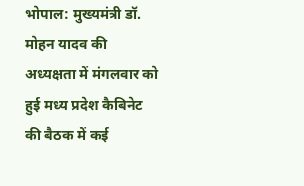भोपाल: मुख्यमंत्री डॉ. मोहन यादव की अध्यक्षता में मंगलवार को हुई मध्य प्रदेश कैबिनेट की बैठक में कई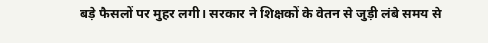बड़े फैसलों पर मुहर लगी। सरकार ने शिक्षकों के वेतन से जुड़ी लंबे समय से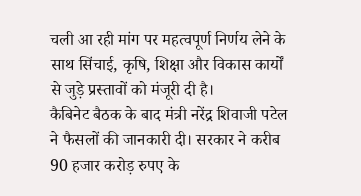चली आ रही मांग पर महत्वपूर्ण निर्णय लेने के साथ सिंचाई, कृषि, शिक्षा और विकास कार्यों से जुड़े प्रस्तावों को मंजूरी दी है।
कैबिनेट बैठक के बाद मंत्री नरेंद्र शिवाजी पटेल ने फैसलों की जानकारी दी। सरकार ने करीब 90 हजार करोड़ रुपए के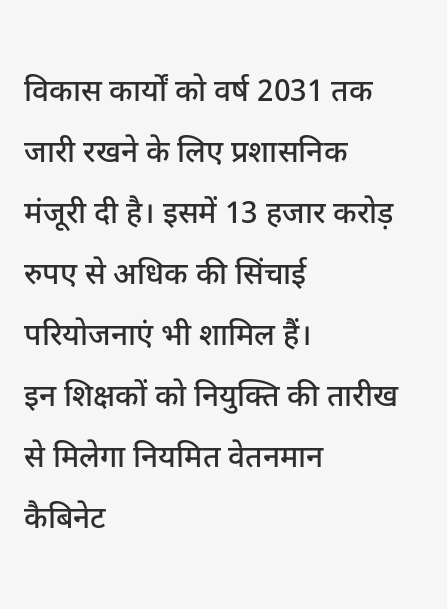विकास कार्यों को वर्ष 2031 तक जारी रखने के लिए प्रशासनिक मंजूरी दी है। इसमें 13 हजार करोड़ रुपए से अधिक की सिंचाई परियोजनाएं भी शामिल हैं।
इन शिक्षकों को नियुक्ति की तारीख से मिलेगा नियमित वेतनमान
कैबिनेट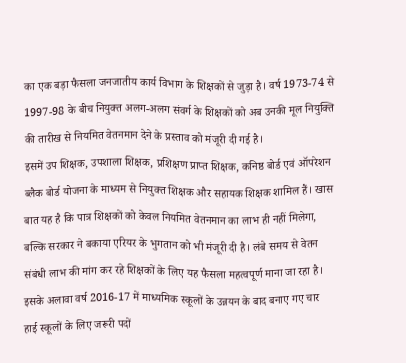का एक बड़ा फैसला जनजातीय कार्य विभाग के शिक्षकों से जुड़ा है। वर्ष 1973-74 से 1997-98 के बीच नियुक्त अलग-अलग संवर्ग के शिक्षकों को अब उनकी मूल नियुक्ति की तारीख से नियमित वेतनमान देने के प्रस्ताव को मंजूरी दी गई है।
इसमें उप शिक्षक, उपशाला शिक्षक, प्रशिक्षण प्राप्त शिक्षक, कनिष्ठ बोर्ड एवं ऑपरेशन ब्लैक बोर्ड योजना के माध्यम से नियुक्त शिक्षक और सहायक शिक्षक शामिल हैं। खास बात यह है कि पात्र शिक्षकों को केवल नियमित वेतनमान का लाभ ही नहीं मिलेगा, बल्कि सरकार ने बकाया एरियर के भुगतान को भी मंजूरी दी है। लंबे समय से वेतन संबंधी लाभ की मांग कर रहे शिक्षकों के लिए यह फैसला महत्वपूर्ण माना जा रहा है।
इसके अलावा वर्ष 2016-17 में माध्यमिक स्कूलों के उन्नयन के बाद बनाए गए चार हाई स्कूलों के लिए जरूरी पदों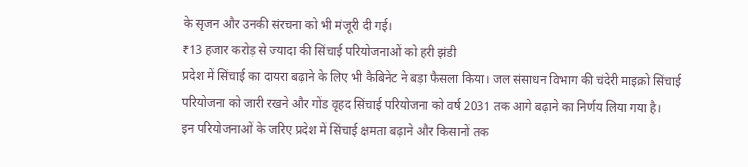के सृजन और उनकी संरचना को भी मंजूरी दी गई।
₹13 हजार करोड़ से ज्यादा की सिंचाई परियोजनाओं को हरी झंडी
प्रदेश में सिंचाई का दायरा बढ़ाने के लिए भी कैबिनेट ने बड़ा फैसला किया। जल संसाधन विभाग की चंदेरी माइक्रो सिंचाई परियोजना को जारी रखने और गोंड वृहद सिंचाई परियोजना को वर्ष 2031 तक आगे बढ़ाने का निर्णय लिया गया है।
इन परियोजनाओं के जरिए प्रदेश में सिंचाई क्षमता बढ़ाने और किसानों तक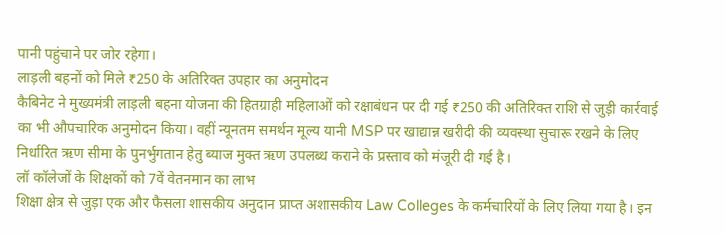पानी पहुंचाने पर जोर रहेगा।
लाड़ली बहनों को मिले ₹250 के अतिरिक्त उपहार का अनुमोदन
कैबिनेट ने मुख्यमंत्री लाड़ली बहना योजना की हितग्राही महिलाओं को रक्षाबंधन पर दी गई ₹250 की अतिरिक्त राशि से जुड़ी कार्रवाई का भी औपचारिक अनुमोदन किया। वहीं न्यूनतम समर्थन मूल्य यानी MSP पर खाद्यान्न खरीदी की व्यवस्था सुचारू रखने के लिए निर्धारित ऋण सीमा के पुनर्भुगतान हेतु ब्याज मुक्त ऋण उपलब्ध कराने के प्रस्ताव को मंजूरी दी गई है।
लॉ कॉलेजों के शिक्षकों को 7वें वेतनमान का लाभ
शिक्षा क्षेत्र से जुड़ा एक और फैसला शासकीय अनुदान प्राप्त अशासकीय Law Colleges के कर्मचारियों के लिए लिया गया है। इन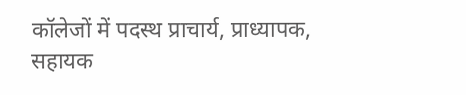कॉलेजों में पदस्थ प्राचार्य, प्राध्यापक, सहायक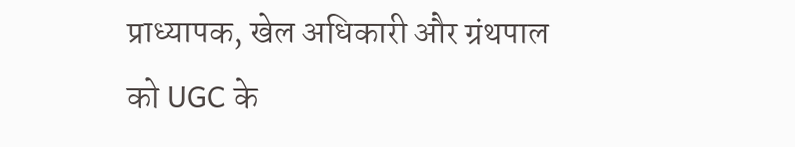प्राध्यापक, खेल अधिकारी और ग्रंथपाल को UGC के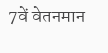7वें वेतनमान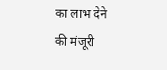का लाभ देने की मंजूरी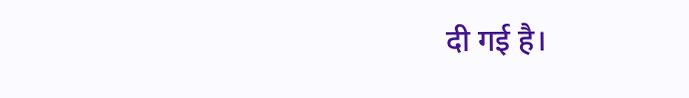दी गई है।